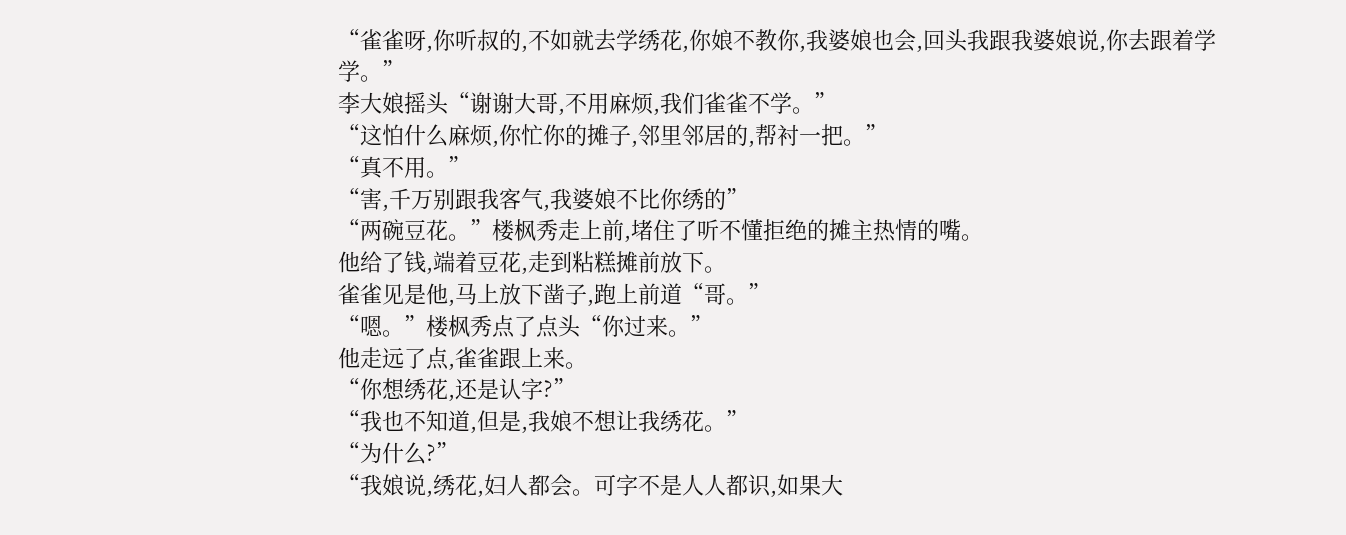“雀雀呀,你听叔的,不如就去学绣花,你娘不教你,我婆娘也会,回头我跟我婆娘说,你去跟着学学。”
李大娘摇头“谢谢大哥,不用麻烦,我们雀雀不学。”
“这怕什么麻烦,你忙你的摊子,邻里邻居的,帮衬一把。”
“真不用。”
“害,千万别跟我客气,我婆娘不比你绣的”
“两碗豆花。”楼枫秀走上前,堵住了听不懂拒绝的摊主热情的嘴。
他给了钱,端着豆花,走到粘糕摊前放下。
雀雀见是他,马上放下凿子,跑上前道“哥。”
“嗯。”楼枫秀点了点头“你过来。”
他走远了点,雀雀跟上来。
“你想绣花,还是认字?”
“我也不知道,但是,我娘不想让我绣花。”
“为什么?”
“我娘说,绣花,妇人都会。可字不是人人都识,如果大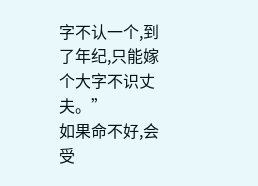字不认一个,到了年纪,只能嫁个大字不识丈夫。”
如果命不好,会受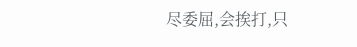尽委屈,会挨打,只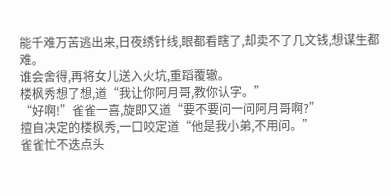能千难万苦逃出来,日夜绣针线,眼都看瞎了,却卖不了几文钱,想谋生都难。
谁会舍得,再将女儿送入火坑,重蹈覆辙。
楼枫秀想了想,道“我让你阿月哥,教你认字。”
“好啊!”雀雀一喜,旋即又道“要不要问一问阿月哥啊?”
擅自决定的楼枫秀,一口咬定道“他是我小弟,不用问。”
雀雀忙不迭点头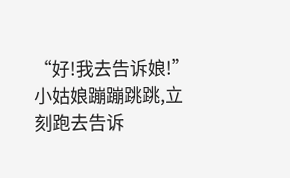“好!我去告诉娘!”
小姑娘蹦蹦跳跳,立刻跑去告诉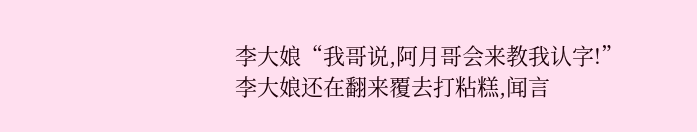李大娘“我哥说,阿月哥会来教我认字!”
李大娘还在翻来覆去打粘糕,闻言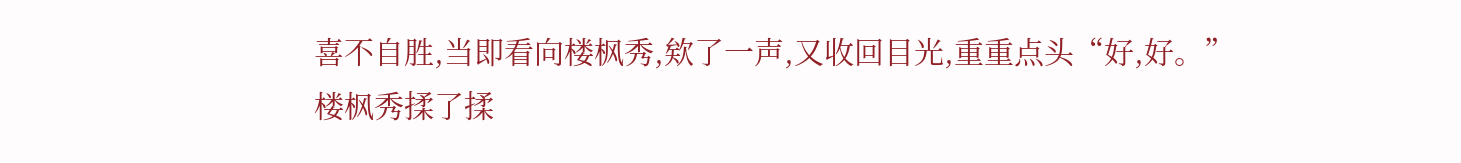喜不自胜,当即看向楼枫秀,欸了一声,又收回目光,重重点头“好,好。”
楼枫秀揉了揉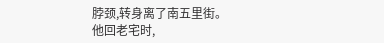脖颈,转身离了南五里街。
他回老宅时,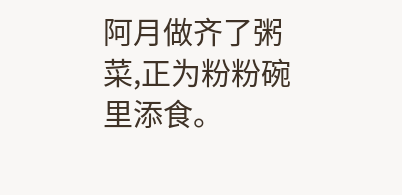阿月做齐了粥菜,正为粉粉碗里添食。